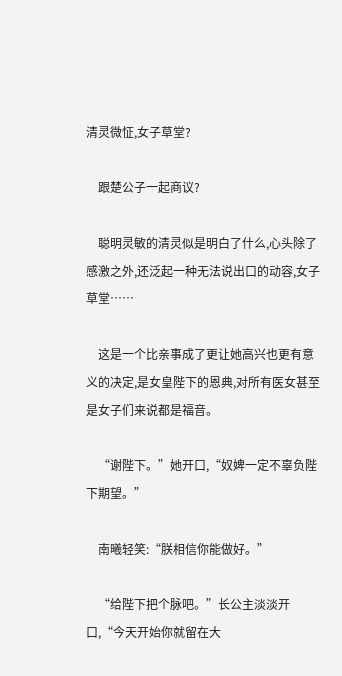清灵微怔,女子草堂?

    跟楚公子一起商议?

    聪明灵敏的清灵似是明白了什么,心头除了感激之外,还泛起一种无法说出口的动容,女子草堂……

    这是一个比亲事成了更让她高兴也更有意义的决定,是女皇陛下的恩典,对所有医女甚至是女子们来说都是福音。

    “谢陛下。”她开口,“奴婢一定不辜负陛下期望。”

    南曦轻笑:“朕相信你能做好。”

    “给陛下把个脉吧。”长公主淡淡开口,“今天开始你就留在大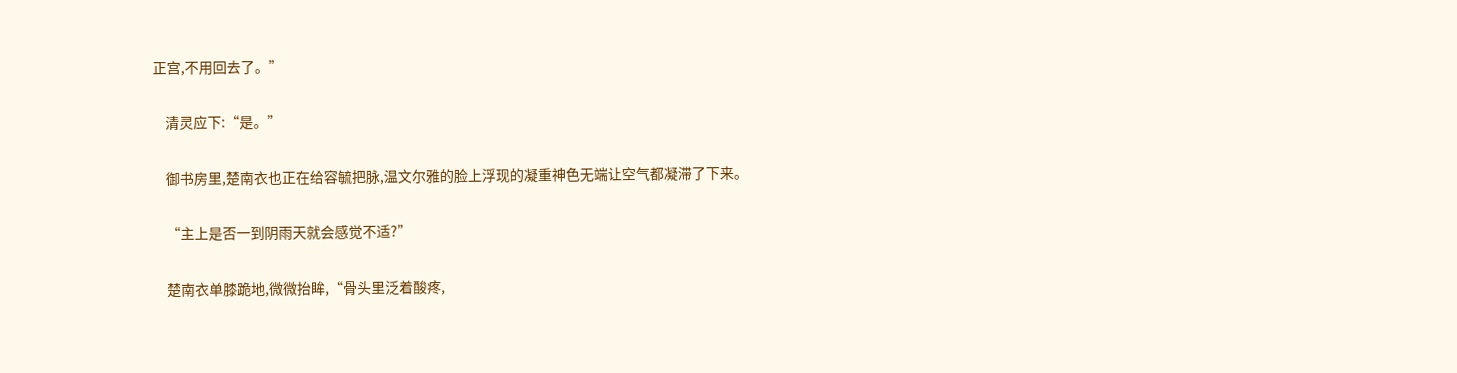正宫,不用回去了。”

    清灵应下:“是。”

    御书房里,楚南衣也正在给容毓把脉,温文尔雅的脸上浮现的凝重神色无端让空气都凝滞了下来。

    “主上是否一到阴雨天就会感觉不适?”

    楚南衣单膝跪地,微微抬眸,“骨头里泛着酸疼,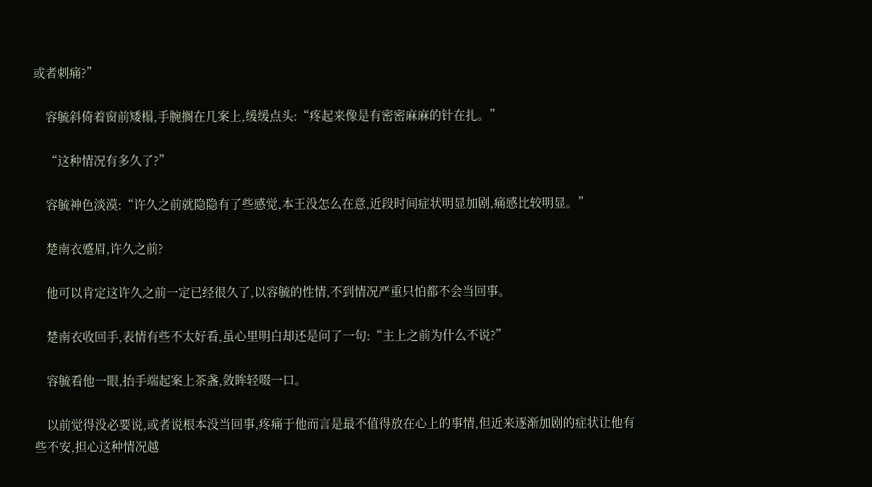或者刺痛?”

    容毓斜倚着窗前矮榻,手腕搁在几案上,缓缓点头:“疼起来像是有密密麻麻的针在扎。”

    “这种情况有多久了?”

    容毓神色淡漠:“许久之前就隐隐有了些感觉,本王没怎么在意,近段时间症状明显加剧,痛感比较明显。”

    楚南衣蹙眉,许久之前?

    他可以肯定这许久之前一定已经很久了,以容毓的性情,不到情况严重只怕都不会当回事。

    楚南衣收回手,表情有些不太好看,虽心里明白却还是问了一句:“主上之前为什么不说?”

    容毓看他一眼,抬手端起案上茶盏,敛眸轻啜一口。

    以前觉得没必要说,或者说根本没当回事,疼痛于他而言是最不值得放在心上的事情,但近来逐渐加剧的症状让他有些不安,担心这种情况越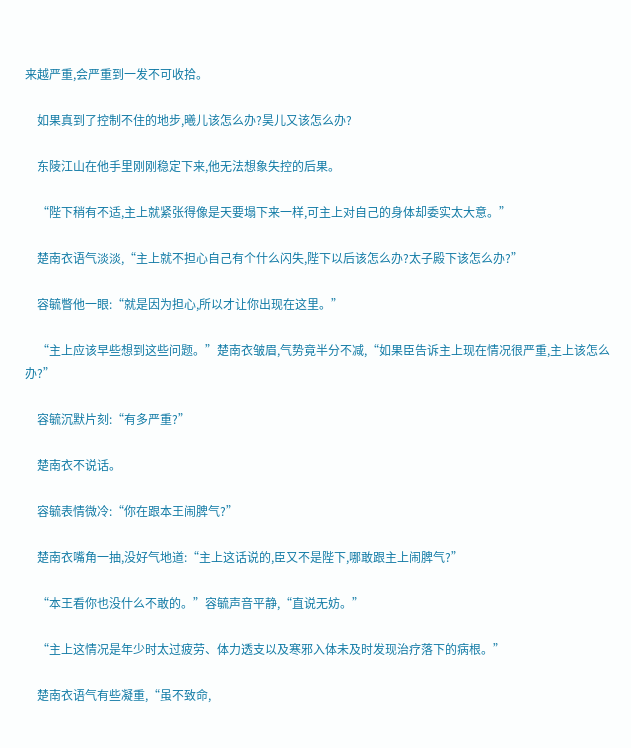来越严重,会严重到一发不可收拾。

    如果真到了控制不住的地步,曦儿该怎么办?昊儿又该怎么办?

    东陵江山在他手里刚刚稳定下来,他无法想象失控的后果。

    “陛下稍有不适,主上就紧张得像是天要塌下来一样,可主上对自己的身体却委实太大意。”

    楚南衣语气淡淡,“主上就不担心自己有个什么闪失,陛下以后该怎么办?太子殿下该怎么办?”

    容毓瞥他一眼:“就是因为担心,所以才让你出现在这里。”

    “主上应该早些想到这些问题。”楚南衣皱眉,气势竟半分不减,“如果臣告诉主上现在情况很严重,主上该怎么办?”

    容毓沉默片刻:“有多严重?”

    楚南衣不说话。

    容毓表情微冷:“你在跟本王闹脾气?”

    楚南衣嘴角一抽,没好气地道:“主上这话说的,臣又不是陛下,哪敢跟主上闹脾气?”

    “本王看你也没什么不敢的。”容毓声音平静,“直说无妨。”

    “主上这情况是年少时太过疲劳、体力透支以及寒邪入体未及时发现治疗落下的病根。”

    楚南衣语气有些凝重,“虽不致命,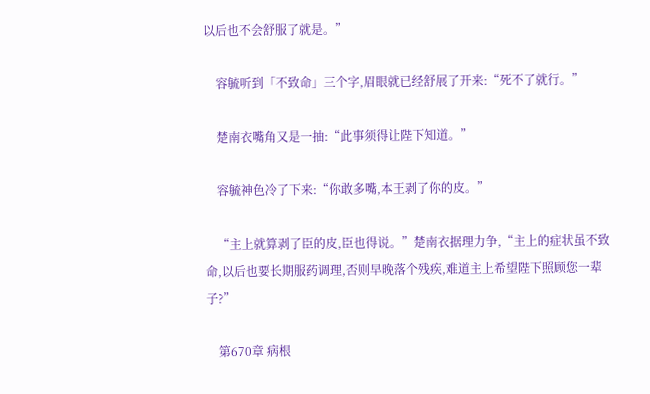以后也不会舒服了就是。”

    容毓听到「不致命」三个字,眉眼就已经舒展了开来:“死不了就行。”

    楚南衣嘴角又是一抽:“此事须得让陛下知道。”

    容毓神色冷了下来:“你敢多嘴,本王剥了你的皮。”

    “主上就算剥了臣的皮,臣也得说。”楚南衣据理力争,“主上的症状虽不致命,以后也要长期服药调理,否则早晚落个残疾,难道主上希望陛下照顾您一辈子?”

    第670章 病根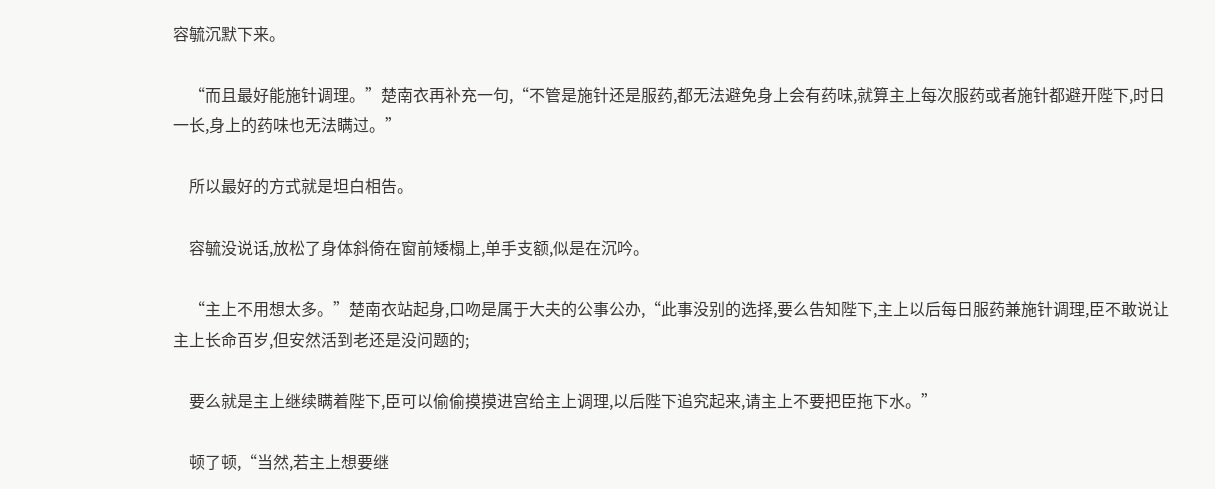容毓沉默下来。

    “而且最好能施针调理。”楚南衣再补充一句,“不管是施针还是服药,都无法避免身上会有药味,就算主上每次服药或者施针都避开陛下,时日一长,身上的药味也无法瞒过。”

    所以最好的方式就是坦白相告。

    容毓没说话,放松了身体斜倚在窗前矮榻上,单手支额,似是在沉吟。

    “主上不用想太多。”楚南衣站起身,口吻是属于大夫的公事公办,“此事没别的选择,要么告知陛下,主上以后每日服药兼施针调理,臣不敢说让主上长命百岁,但安然活到老还是没问题的;

    要么就是主上继续瞒着陛下,臣可以偷偷摸摸进宫给主上调理,以后陛下追究起来,请主上不要把臣拖下水。”

    顿了顿,“当然,若主上想要继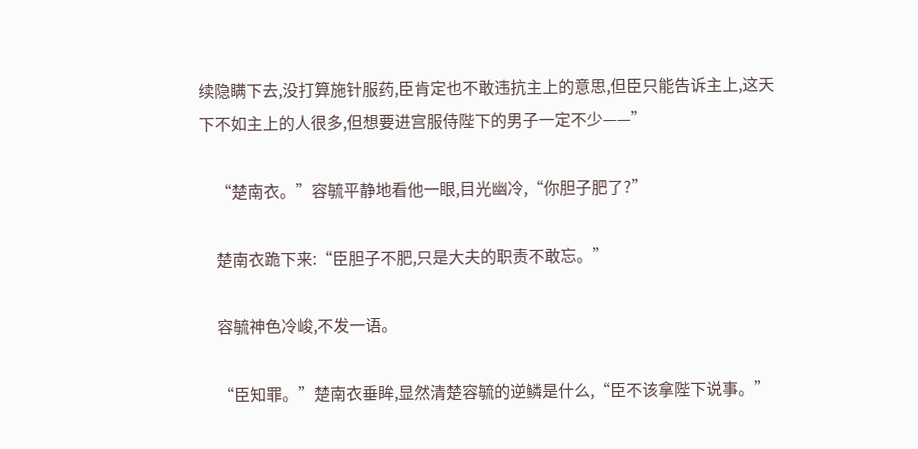续隐瞒下去,没打算施针服药,臣肯定也不敢违抗主上的意思,但臣只能告诉主上,这天下不如主上的人很多,但想要进宫服侍陛下的男子一定不少——”

    “楚南衣。”容毓平静地看他一眼,目光幽冷,“你胆子肥了?”

    楚南衣跪下来:“臣胆子不肥,只是大夫的职责不敢忘。”

    容毓神色冷峻,不发一语。

    “臣知罪。”楚南衣垂眸,显然清楚容毓的逆鳞是什么,“臣不该拿陛下说事。”